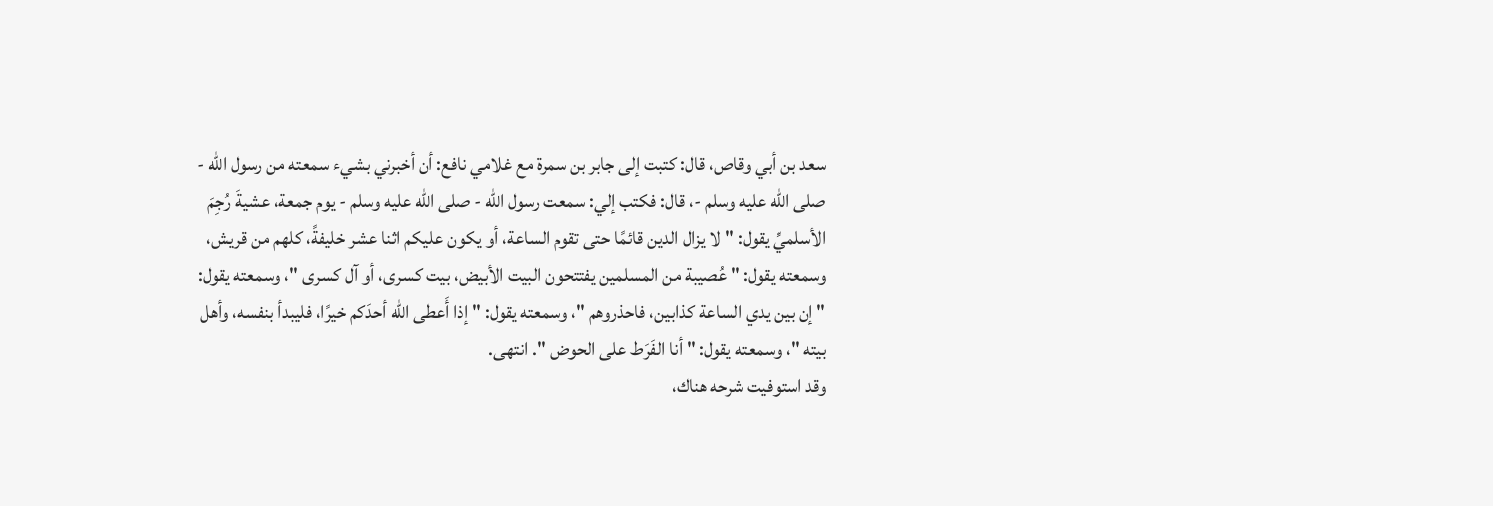سعد بن أبي وقاص، قال: كتبت إلى جابر بن سمرة مع غلامي نافع: أن أخبرني بشيء سمعته من رسول الله - صلى الله عليه وسلم -، قال: فكتب إلي: سمعت رسول الله - صلى الله عليه وسلم - يوم جمعة، عشيةَ رُجِمَ الأسلميِّ يقول: "لا يزال الدين قائمًا حتى تقوم الساعة، أو يكون عليكم اثنا عشر خليفةً، كلهم من قريش، وسمعته يقول: " عُصيبة من المسلمين يفتتحون البيت الأبيض، بيت كسرى، أو آل كسرى "، وسمعته يقول: " إن بين يدي الساعة كذابين، فاحذروهم "، وسمعته يقول: " إذا أَعطى الله أحدَكم خيرًا، فليبدأ بنفسه، وأهل بيته "، وسمعته يقول: " أنا الفَرَط على الحوض ". انتهى.
وقد استوفيت شرحه هناك،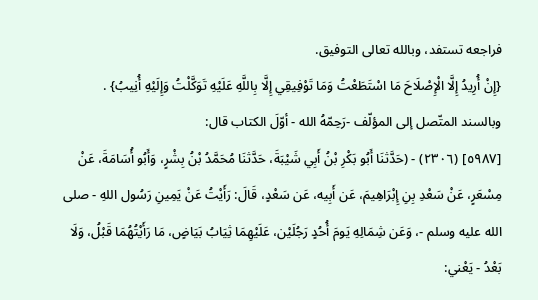فراجعه تستفد، وبالله تعالى التوفيق.
{إِنْ أُرِيدُ إِلَّا الْإِصْلَاحَ مَا اسْتَطَعْتُ وَمَا تَوْفِيقِي إِلَّا بِاللَّهِ عَلَيْهِ تَوَكَّلْتُ وَإِلَيْهِ أُنِيبُ} .
وبالسند المتّصل إلى المؤلّف -رَحِمّهُ الله - أوّلَ الكتاب قال:
[٥٩٨٧] (٢٣٠٦) - (حَدَّثنَا أَبُو بَكْرِ بْنُ أَبِي شَيْبَةَ، حَدَّثنَا مُحَمَّدُ بْنُ بِشْرٍ، وَأَبُو أُسَامَةَ، عَنْ مِسْعَرٍ، عَنْ سَعْدِ بِنِ إِبْرَاهِيمَ، عَن أَبِيه، عَن سَعْدٍ، قَالَ: رَأَيْتُ عَنْ يَمِينِ رَسُول اللهِ - صلى الله عليه وسلم -، وَعَن شِمَالِهِ يَومَ أُحُدٍ رَجُلَيْن، عَلَيْهِمَا ثِيَابُ بَيَاضٍ، مَا رَأَيْتُهُمَا قَبْلُ، وَلَا بَعْدُ - يَعْني: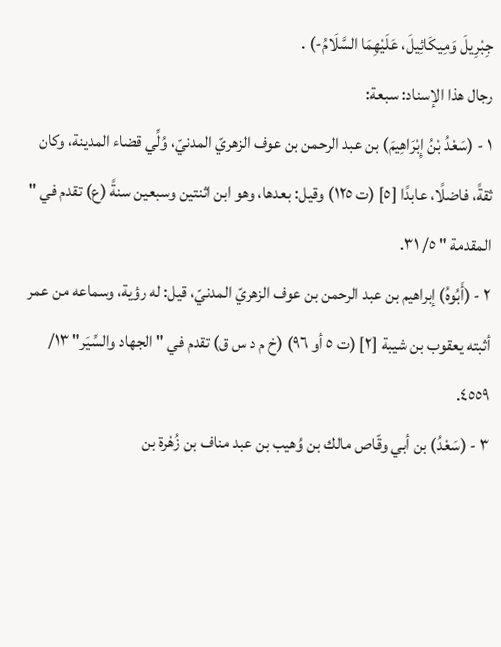جِبْرِيلَ وَمِيكَائِيلَ، عَلَيْهِمَا السَّلَامُ-) .
رجال هذا الإسناد: سبعة:
١ - (سَعْدُ بْنُ إِبْرَاهِيمَ) بن عبد الرحمن بن عوف الزهريّ المدنيّ، وُلِّي قضاء المدينة، وكان ثقةً، فاضلًا، عابدًا [٥] (ت ١٢٥) وقيل: بعدها، وهو ابن اثنتين وسبعين سنةً (ع) تقدم في " المقدمة " ٥/ ٣١.
٢ - (أَبُوهُ) إبراهيم بن عبد الرحمن بن عوف الزهريّ المدنيّ، قيل: له رؤية، وسماعه من عمر أثبته يعقوب بن شيبة [٢] (ت ٥ أو ٩٦) (خ م د س ق) تقدم في " الجهاد والسِّيَر" ١٣/ ٤٥٥٩.
٣ - (سَعْدُ) بن أبي وقّاص مالك بن وُهيب بن عبد مناف بن زُهْرة بن